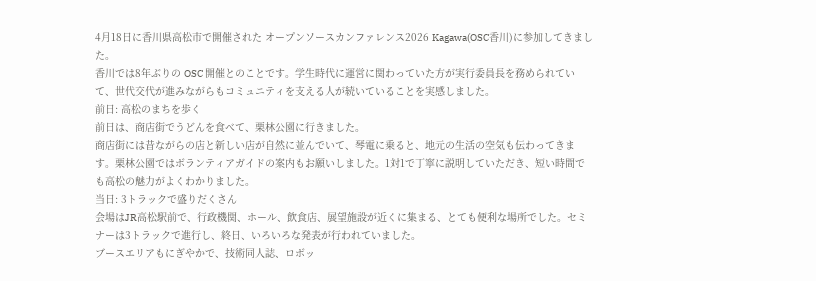4月18日に香川県高松市で開催された オープンソースカンファレンス2026 Kagawa(OSC香川)に参加してきました。
香川では8年ぶりの OSC 開催とのことです。学生時代に運営に関わっていた方が実行委員長を務められていて、世代交代が進みながらもコミュニティを支える人が続いていることを実感しました。
前日: 高松のまちを歩く
前日は、商店街でうどんを食べて、栗林公園に行きました。
商店街には昔ながらの店と新しい店が自然に並んでいて、琴電に乗ると、地元の生活の空気も伝わってきます。栗林公園ではボランティアガイドの案内もお願いしました。1対1で丁寧に説明していただき、短い時間でも高松の魅力がよくわかりました。
当日: 3トラックで盛りだくさん
会場はJR高松駅前で、行政機関、ホール、飲食店、展望施設が近くに集まる、とても便利な場所でした。セミナーは3トラックで進行し、終日、いろいろな発表が行われていました。
ブースエリアもにぎやかで、技術同人誌、ロボッ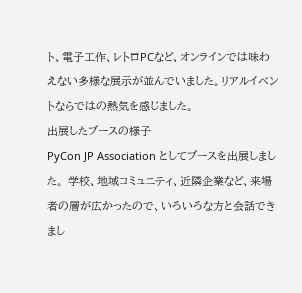ト、電子工作、レトロPCなど、オンラインでは味わえない多様な展示が並んでいました。リアルイベントならではの熱気を感じました。
出展したブースの様子
PyCon JP Association としてブースを出展しました。 学校、地域コミュニティ、近隣企業など、来場者の層が広かったので、いろいろな方と会話できまし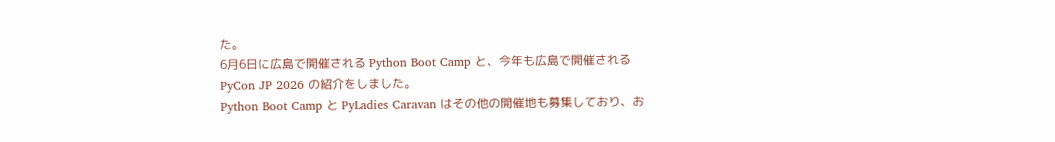た。
6月6日に広島で開催される Python Boot Camp と、今年も広島で開催される PyCon JP 2026 の紹介をしました。
Python Boot Camp と PyLadies Caravan はその他の開催地も募集しており、お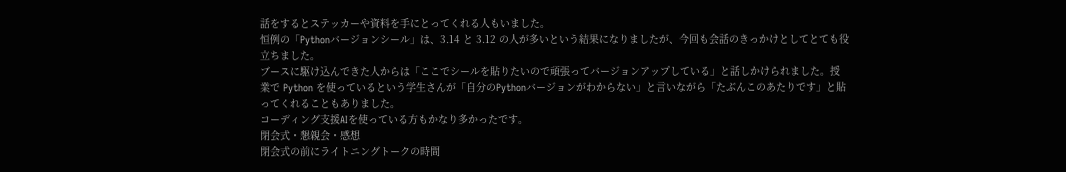話をするとステッカーや資料を手にとってくれる人もいました。
恒例の「Pythonバージョンシール」は、3.14 と 3.12 の人が多いという結果になりましたが、今回も会話のきっかけとしてとても役立ちました。
ブースに駆け込んできた人からは「ここでシールを貼りたいので頑張ってバージョンアップしている」と話しかけられました。授業で Python を使っているという学生さんが「自分のPythonバージョンがわからない」と言いながら「たぶんこのあたりです」と貼ってくれることもありました。
コーディング支援AIを使っている方もかなり多かったです。
閉会式・懇親会・感想
閉会式の前にライトニングトークの時間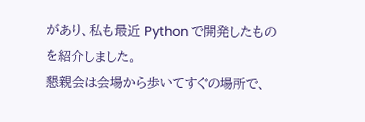があり、私も最近 Python で開発したものを紹介しました。
懇親会は会場から歩いてすぐの場所で、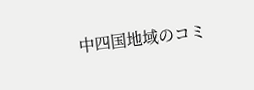中四国地域のコミ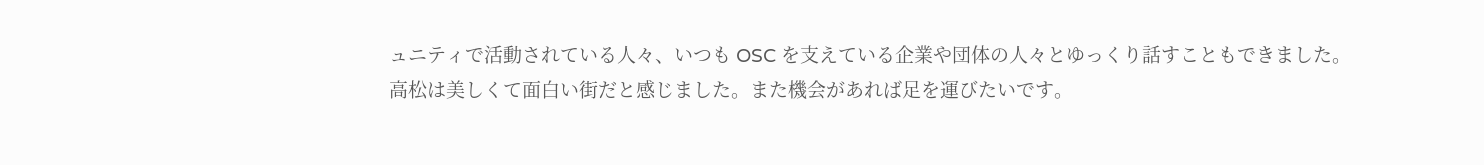ュニティで活動されている人々、いつも OSC を支えている企業や団体の人々とゆっくり話すこともできました。
高松は美しくて面白い街だと感じました。また機会があれば足を運びたいです。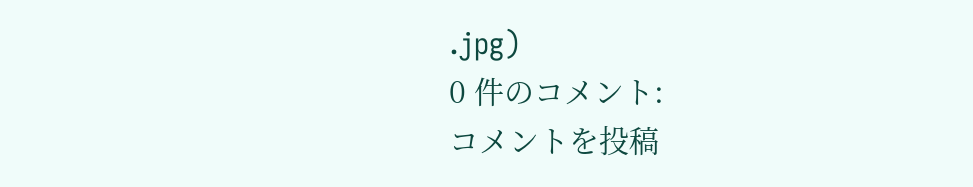.jpg)
0 件のコメント:
コメントを投稿